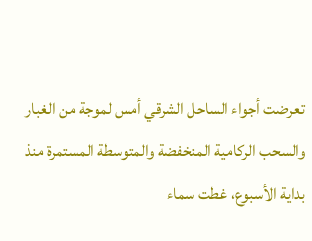تعرضت أجواء الساحل الشرقي أمس لموجة من الغبار والسحب الركامية المنخفضة والمتوسطة المستمرة منذ بداية الأسبوع، غطت سماء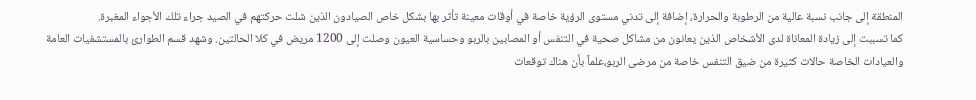المنطقة إلى جانب نسبة عالية من الرطوبة والحرارة، إضافة إلى تدني مستوى الرؤية خاصة في أوقات معينة تأثر بها بشكل خاص الصيادون الذين شلت حركتهم في الصيد جراء تلك الأجواء المغبرة.
كما تسببت إلى زيادة المعاناة لدى الأشخاص الذين يعانون من مشاكل صحية في التنفس أو المصابين بالربو وحساسية العيون وصلت إلى 1200 مريض في كلا الحالتين. وشهد قسم الطوارئ بالمستشفيات العامة والعيادات الخاصة حالات كثيرة من ضيق التنفس خاصة من مرضى الربو،علماً بأن هناك توقعات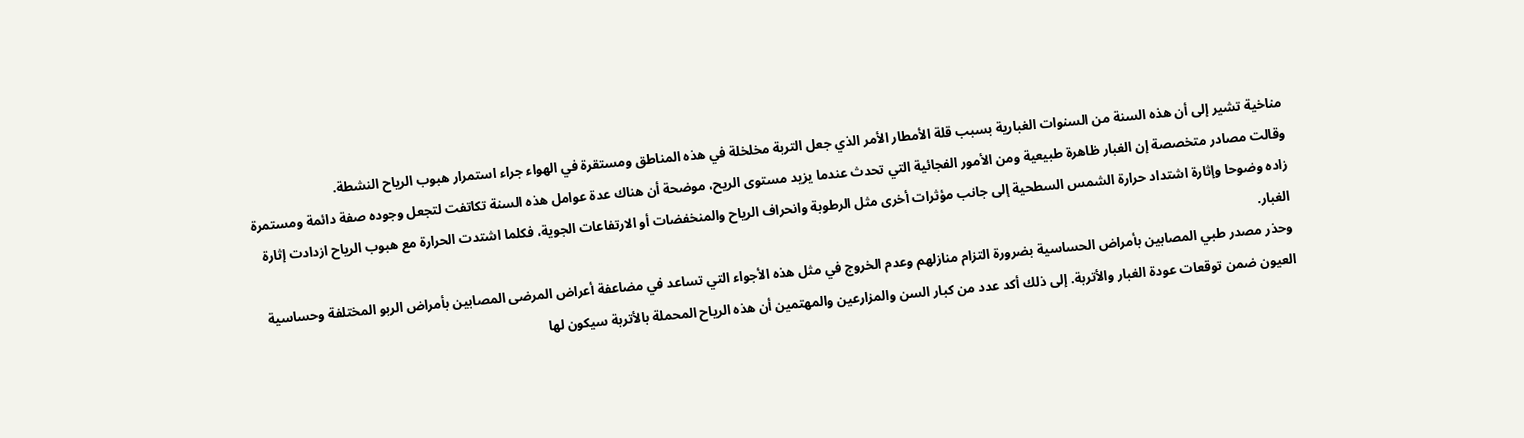مناخية تشير إلى أن هذه السنة من السنوات الغبارية بسبب قلة الأمطار الأمر الذي جعل التربة مخلخلة في هذه المناطق ومستقرة في الهواء جراء استمرار هبوب الرياح النشطة.
وقالت مصادر متخصصة إن الغبار ظاهرة طبيعية ومن الأمور الفجائية التي تحدث عندما يزيد مستوى الريح، موضحة أن هناك عدة عوامل هذه السنة تكاتفت لتجعل وجوده صفة دائمة ومستمرة زاده وضوحا وإثارة اشتداد حرارة الشمس السطحية إلى جانب مؤثرات أخرى مثل الرطوبة وانحراف الرياح والمنخفضات أو الارتفاعات الجوية، فكلما اشتدت الحرارة مع هبوب الرياح ازدادت إثارة الغبار.
وحذر مصدر طبي المصابين بأمراض الحساسية بضرورة التزام منازلهم وعدم الخروج في مثل هذه الأجواء التي تساعد في مضاعفة أعراض المرضى المصابين بأمراض الربو المختلفة وحساسية العيون ضمن توقعات عودة الغبار والأتربة. إلى ذلك أكد عدد من كبار السن والمزارعين والمهتمين أن هذه الرياح المحملة بالأتربة سيكون لها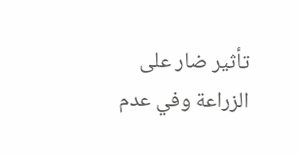تأثير ضار على الزراعة وفي عدم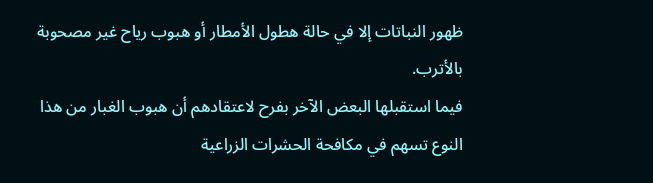ظهور النباتات إلا في حالة هطول الأمطار أو هبوب رياح غير مصحوبة بالأترب.
فيما استقبلها البعض الآخر بفرح لاعتقادهم أن هبوب الغبار من هذا النوع تسهم في مكافحة الحشرات الزراعية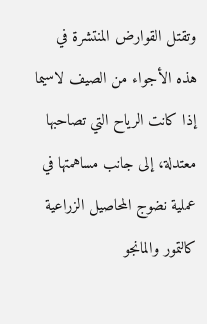وتقتل القوارض المنتشرة في هذه الأجواء من الصيف لاسيما إذا كانت الرياح التي تصاحبها معتدلة، إلى جانب مساهمتها في عملية نضوج المحاصيل الزراعية كالتمور والمانجو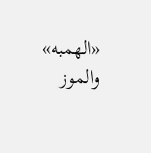«الهمبه» والموز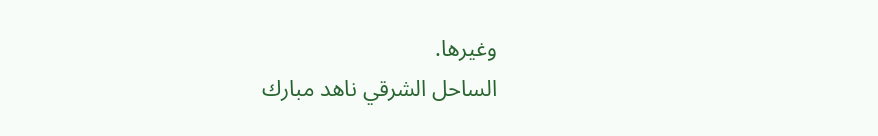وغيرها.
الساحل الشرقي ناهد مبارك